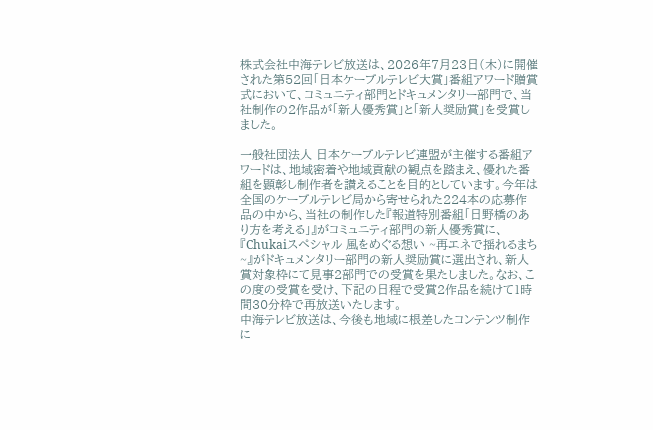株式会社中海テレビ放送は、2026年7月23日(木)に開催された第52回「日本ケーブルテレビ大賞」番組アワード贈賞式において、コミュニティ部門とドキュメンタリー部門で、当社制作の2作品が「新人優秀賞」と「新人奨励賞」を受賞しました。

一般社団法人 日本ケーブルテレビ連盟が主催する番組アワードは、地域密着や地域貢献の観点を踏まえ、優れた番組を顕彰し制作者を讃えることを目的としています。今年は全国のケーブルテレビ局から寄せられた224本の応募作品の中から、当社の制作した『報道特別番組「日野橋のあり方を考える」』がコミュニティ部門の新人優秀賞に、『Chukaiスペシャル 風をめぐる想い ~再エネで揺れるまち~』がドキュメンタリー部門の新人奨励賞に選出され、新人賞対象枠にて見事2部門での受賞を果たしました。なお、この度の受賞を受け、下記の日程で受賞2作品を続けて1時間30分枠で再放送いたします。
中海テレビ放送は、今後も地域に根差したコンテンツ制作に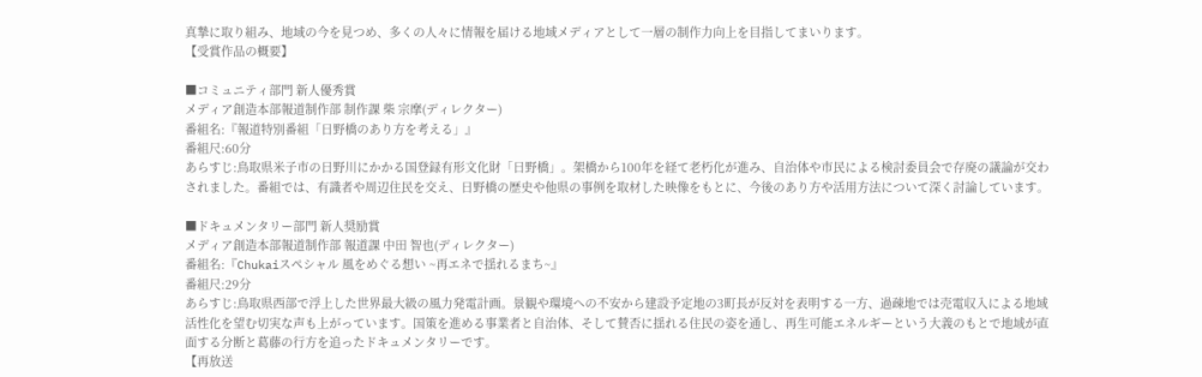真摯に取り組み、地域の今を見つめ、多くの人々に情報を届ける地域メディアとして一層の制作力向上を目指してまいります。
【受賞作品の概要】

■コミュニティ部門 新人優秀賞
メディア創造本部報道制作部 制作課 柴 宗摩(ディレクター)
番組名:『報道特別番組「日野橋のあり方を考える」』
番組尺:60分
あらすじ:鳥取県米子市の日野川にかかる国登録有形文化財「日野橋」。架橋から100年を経て老朽化が進み、自治体や市民による検討委員会で存廃の議論が交わされました。番組では、有識者や周辺住民を交え、日野橋の歴史や他県の事例を取材した映像をもとに、今後のあり方や活用方法について深く討論しています。

■ドキュメンタリー部門 新人奨励賞
メディア創造本部報道制作部 報道課 中田 智也(ディレクター)
番組名:『Chukaiスペシャル 風をめぐる想い ~再エネで揺れるまち~』
番組尺:29分
あらすじ:鳥取県西部で浮上した世界最大級の風力発電計画。景観や環境への不安から建設予定地の3町長が反対を表明する一方、過疎地では売電収入による地域活性化を望む切実な声も上がっています。国策を進める事業者と自治体、そして賛否に揺れる住民の姿を通し、再生可能エネルギーという大義のもとで地域が直面する分断と葛藤の行方を追ったドキュメンタリーです。
【再放送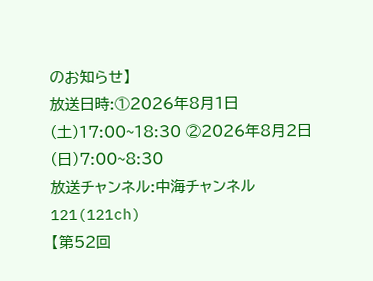のお知らせ】
放送日時:①2026年8月1日(土)17:00~18:30 ②2026年8月2日(日)7:00~8:30
放送チャンネル:中海チャンネル121(121ch)
【第52回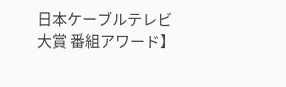日本ケーブルテレビ大賞 番組アワード】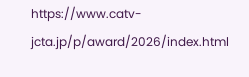https://www.catv-jcta.jp/p/award/2026/index.html